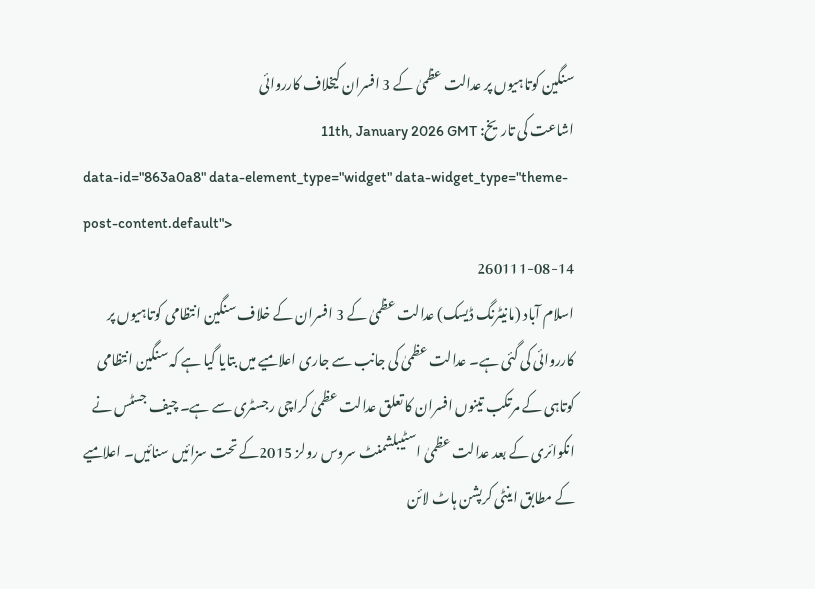سنگین کوتاہیوں پر عدالت عظمیٰ کے 3 افسران کیخلاف کارروائی
اشاعت کی تاریخ: 11th, January 2026 GMT
data-id="863a0a8" data-element_type="widget" data-widget_type="theme-post-content.default">
260111-08-14
اسلام آباد (مانیٹرنگ ڈیسک) عدالت عظمیٰ کے 3 افسران کے خلاف سنگین انتظامی کوتاہیوں پر کارروائی کی گئی ہے۔ عدالت عظمیٰ کی جانب سے جاری اعلامیے میں بتایا گیا ہے کہ سنگین انتظامی کوتاہی کے مرتکب تینوں افسران کا تعلق عدالت عظمیٰ کراچی رجسٹری سے ہے۔ چیف جسٹس نے انکوائری کے بعد عدالت عظمیٰ اسٹیبلشمنٹ سروس رولز 2015کے تحت سزائیں سنائیں۔ اعلامیے کے مطابق اینٹی کرپشن ہاٹ لائن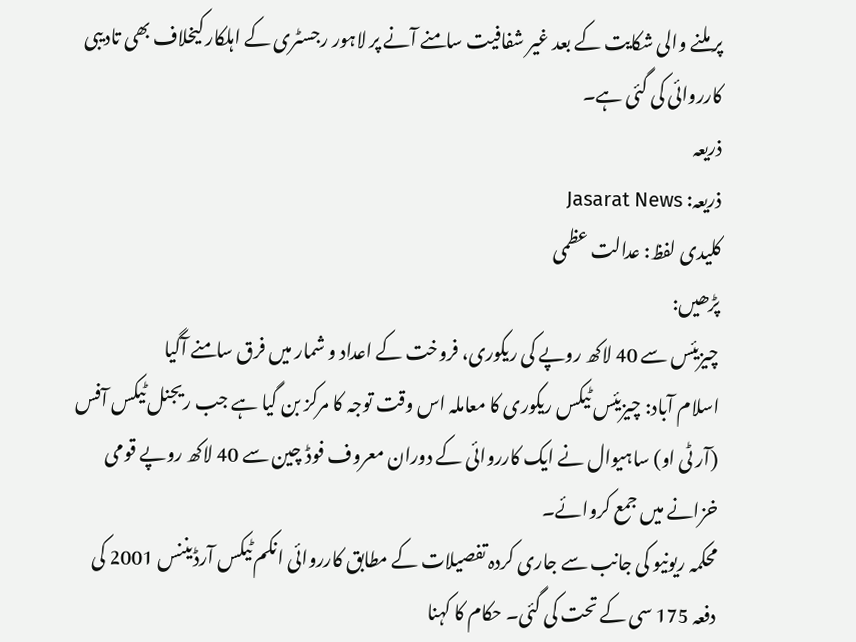پر ملنے والی شکایت کے بعد غیر شفافیت سامنے آنے پر لاہور رجسٹری کے اہلکار کیخلاف بھی تادیبی کارروائی کی گئی ہے۔
ذریعہ
ذریعہ: Jasarat News
کلیدی لفظ: عدالت عظمی
پڑھیں:
چیزیئس سے 40 لاکھ روپے کی ریکوری، فروخت کے اعداد و شمار میں فرق سامنے آگیا
اسلام آباد: چیزیئس ٹیکس ریکوری کا معاملہ اس وقت توجہ کا مرکز بن گیا ہے جب ریجنل ٹیکس آفس (آر ٹی او) ساہیوال نے ایک کارروائی کے دوران معروف فوڈ چین سے 40 لاکھ روپے قومی خزانے میں جمع کروائے۔
محکمہ ریونیو کی جانب سے جاری کردہ تفصیلات کے مطابق کارروائی انکم ٹیکس آرڈیننس 2001 کی دفعہ 175 سی کے تحت کی گئی۔ حکام کا کہنا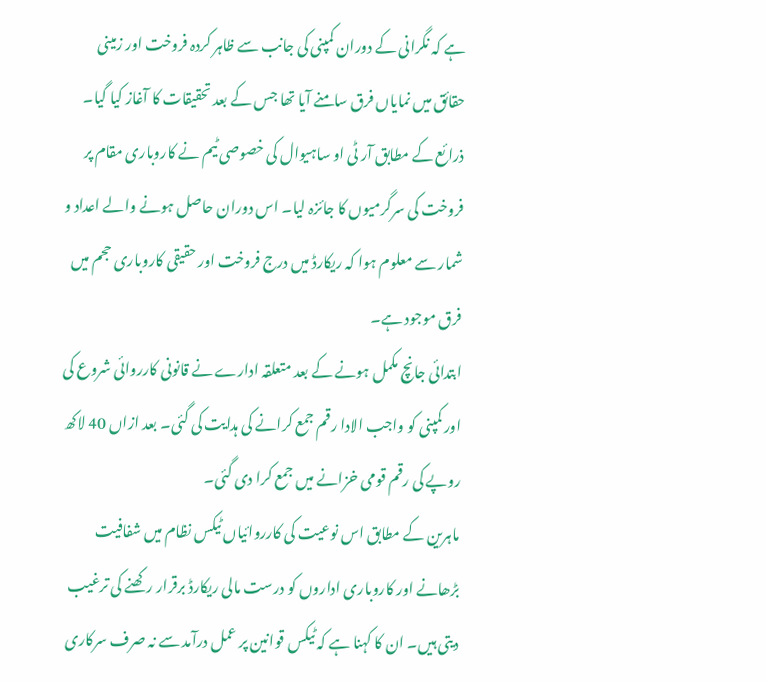ہے کہ نگرانی کے دوران کمپنی کی جانب سے ظاہر کردہ فروخت اور زمینی حقائق میں نمایاں فرق سامنے آیا تھا جس کے بعد تحقیقات کا آغاز کیا گیا۔
ذرائع کے مطابق آر ٹی او ساہیوال کی خصوصی ٹیم نے کاروباری مقام پر فروخت کی سرگرمیوں کا جائزہ لیا۔ اس دوران حاصل ہونے والے اعداد و شمار سے معلوم ہوا کہ ریکارڈ میں درج فروخت اور حقیقی کاروباری حجم میں فرق موجود ہے۔
ابتدائی جانچ مکمل ہونے کے بعد متعلقہ ادارے نے قانونی کارروائی شروع کی اور کمپنی کو واجب الادا رقم جمع کرانے کی ہدایت کی گئی۔ بعد ازاں 40 لاکھ روپے کی رقم قومی خزانے میں جمع کرا دی گئی۔
ماہرین کے مطابق اس نوعیت کی کارروائیاں ٹیکس نظام میں شفافیت بڑھانے اور کاروباری اداروں کو درست مالی ریکارڈ برقرار رکھنے کی ترغیب دیتی ہیں۔ ان کا کہنا ہے کہ ٹیکس قوانین پر عمل درآمد سے نہ صرف سرکاری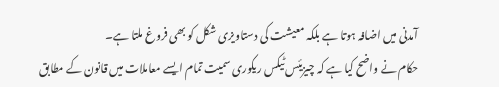آمدنی میں اضافہ ہوتا ہے بلکہ معیشت کی دستاویزی شکل کو بھی فروغ ملتا ہے۔
حکام نے واضح کیا ہے کہ چیزیئس ٹیکس ریکوری سمیت تمام ایسے معاملات میں قانون کے مطابق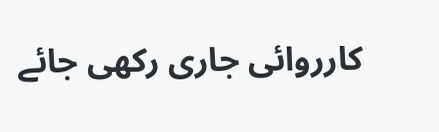کارروائی جاری رکھی جائے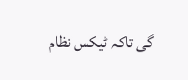گی تاکہ ٹیکس نظام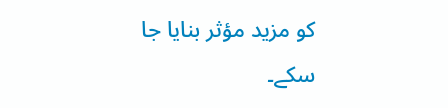کو مزید مؤثر بنایا جا سکے۔